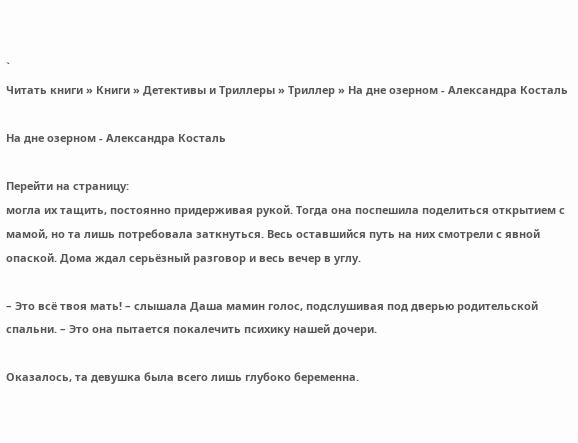`
Читать книги » Книги » Детективы и Триллеры » Триллер » На дне озерном - Александра Косталь

На дне озерном - Александра Косталь

Перейти на страницу:
могла их тащить, постоянно придерживая рукой. Тогда она поспешила поделиться открытием с мамой, но та лишь потребовала заткнуться. Весь оставшийся путь на них смотрели с явной опаской. Дома ждал серьёзный разговор и весь вечер в углу.

– Это всё твоя мать! – слышала Даша мамин голос, подслушивая под дверью родительской спальни. – Это она пытается покалечить психику нашей дочери.

Оказалось, та девушка была всего лишь глубоко беременна.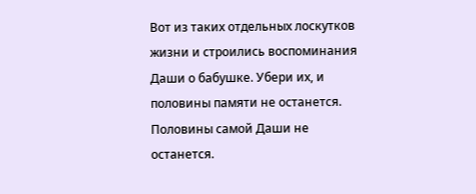Вот из таких отдельных лоскутков жизни и строились воспоминания Даши о бабушке. Убери их, и половины памяти не останется. Половины самой Даши не останется.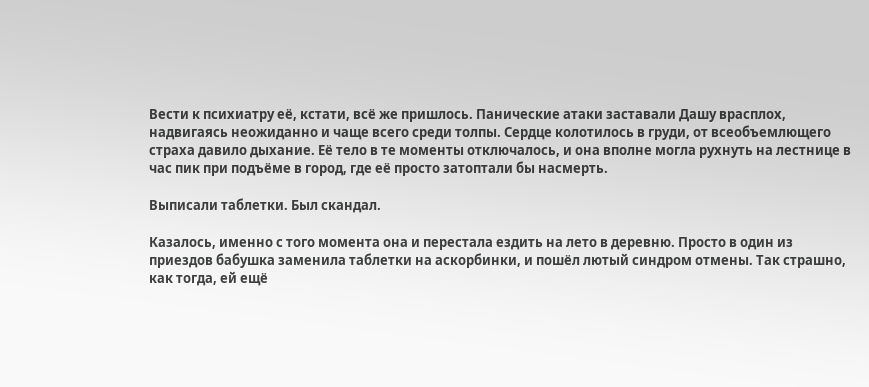Вести к психиатру её, кстати, всё же пришлось. Панические атаки заставали Дашу врасплох, надвигаясь неожиданно и чаще всего среди толпы. Сердце колотилось в груди, от всеобъемлющего страха давило дыхание. Её тело в те моменты отключалось, и она вполне могла рухнуть на лестнице в час пик при подъёме в город, где её просто затоптали бы насмерть.

Выписали таблетки. Был скандал.

Казалось, именно с того момента она и перестала ездить на лето в деревню. Просто в один из приездов бабушка заменила таблетки на аскорбинки, и пошёл лютый синдром отмены. Так страшно, как тогда, ей ещё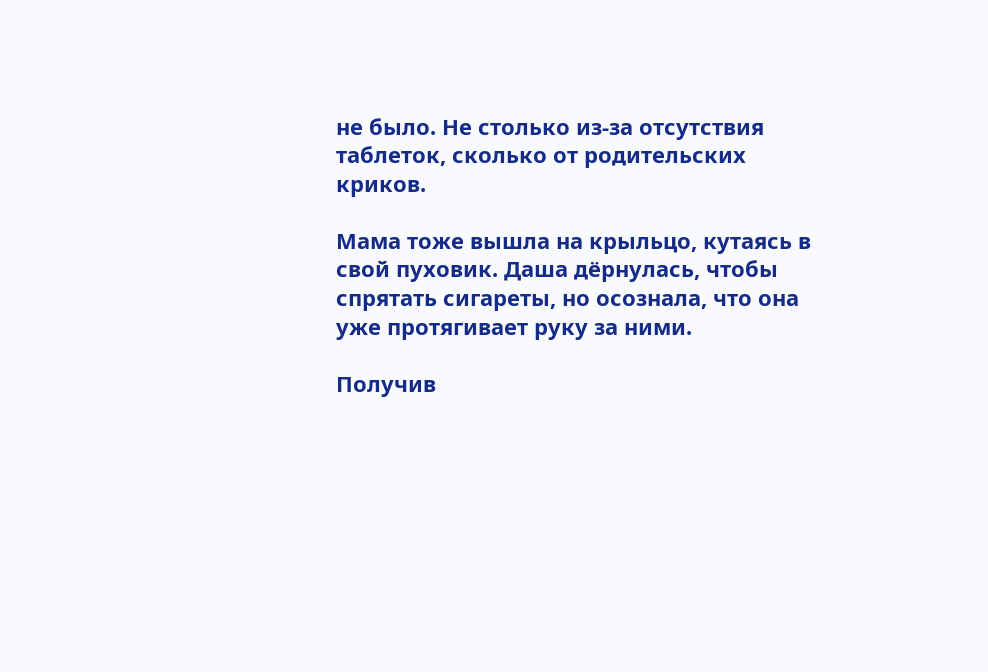не было. Не столько из-за отсутствия таблеток, сколько от родительских криков.

Мама тоже вышла на крыльцо, кутаясь в свой пуховик. Даша дёрнулась, чтобы спрятать сигареты, но осознала, что она уже протягивает руку за ними.

Получив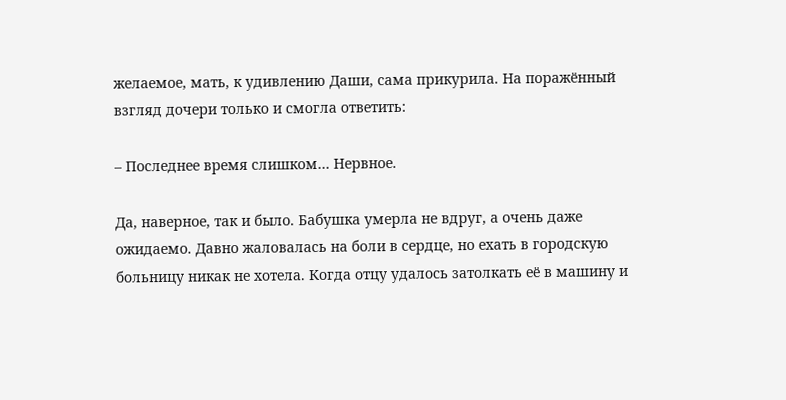желаемое, мать, к удивлению Даши, сама прикурила. На поражённый взгляд дочери только и смогла ответить:

– Последнее время слишком… Нервное.

Да, наверное, так и было. Бабушка умерла не вдруг, а очень даже ожидаемо. Давно жаловалась на боли в сердце, но ехать в городскую больницу никак не хотела. Когда отцу удалось затолкать её в машину и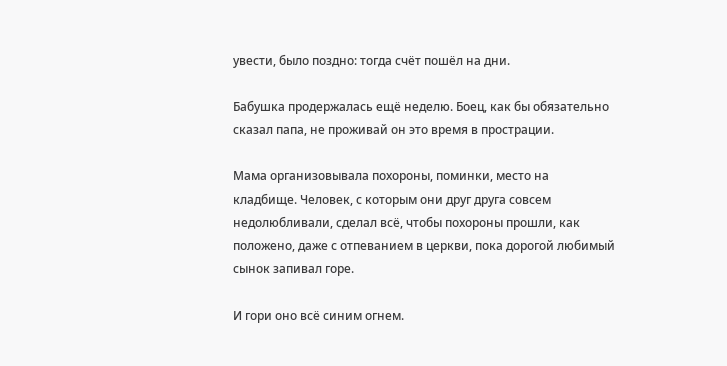увести, было поздно: тогда счёт пошёл на дни.

Бабушка продержалась ещё неделю. Боец, как бы обязательно сказал папа, не проживай он это время в прострации.

Мама организовывала похороны, поминки, место на кладбище. Человек, с которым они друг друга совсем недолюбливали, сделал всё, чтобы похороны прошли, как положено, даже с отпеванием в церкви, пока дорогой любимый сынок запивал горе.

И гори оно всё синим огнем.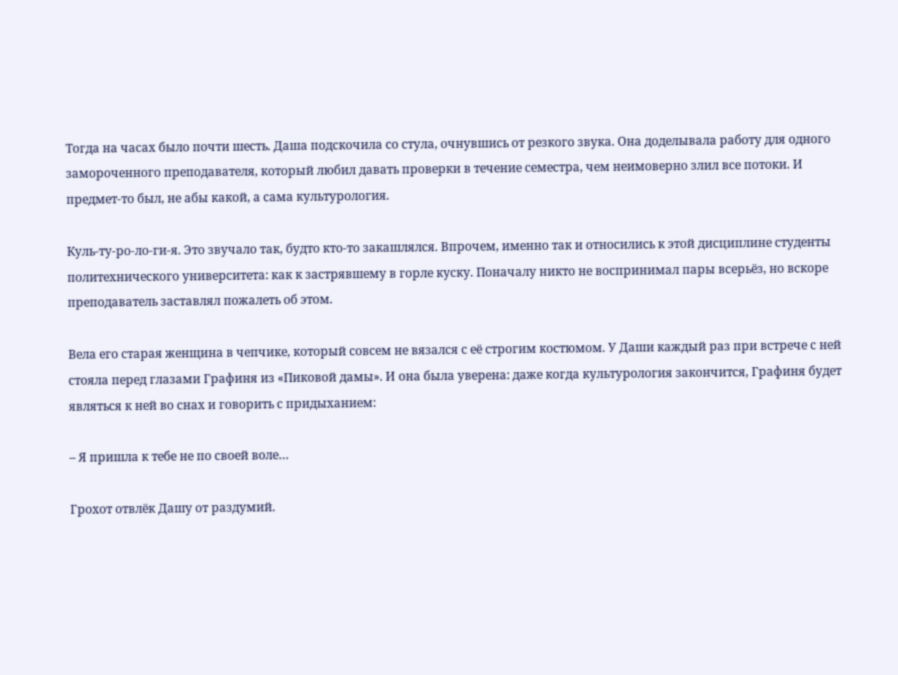Тогда на часах было почти шесть. Даша подскочила со стула, очнувшись от резкого звука. Она доделывала работу для одного замороченного преподавателя, который любил давать проверки в течение семестра, чем неимоверно злил все потоки. И предмет-то был, не абы какой, а сама культурология.

Куль-ту-ро-ло-ги-я. Это звучало так, будто кто-то закашлялся. Впрочем, именно так и относились к этой дисциплине студенты политехнического университета: как к застрявшему в горле куску. Поначалу никто не воспринимал пары всерьёз, но вскоре преподаватель заставлял пожалеть об этом.

Вела его старая женщина в чепчике, который совсем не вязался с её строгим костюмом. У Даши каждый раз при встрече с ней стояла перед глазами Графиня из «Пиковой дамы». И она была уверена: даже когда культурология закончится, Графиня будет являться к ней во снах и говорить с придыханием:

– Я пришла к тебе не по своей воле…

Грохот отвлёк Дашу от раздумий.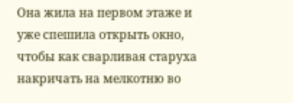Она жила на первом этаже и уже спешила открыть окно, чтобы как сварливая старуха накричать на мелкотню во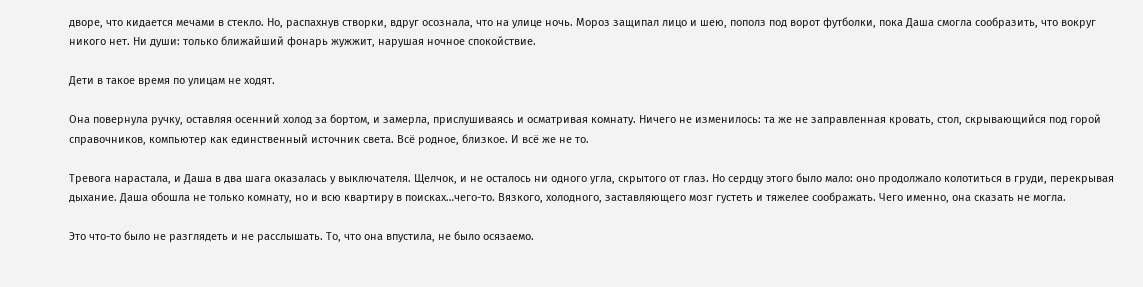дворе, что кидается мечами в стекло. Но, распахнув створки, вдруг осознала, что на улице ночь. Мороз защипал лицо и шею, пополз под ворот футболки, пока Даша смогла сообразить, что вокруг никого нет. Ни души: только ближайший фонарь жужжит, нарушая ночное спокойствие.

Дети в такое время по улицам не ходят.

Она повернула ручку, оставляя осенний холод за бортом, и замерла, прислушиваясь и осматривая комнату. Ничего не изменилось: та же не заправленная кровать, стол, скрывающийся под горой справочников, компьютер как единственный источник света. Всё родное, близкое. И всё же не то.

Тревога нарастала, и Даша в два шага оказалась у выключателя. Щелчок, и не осталось ни одного угла, скрытого от глаз. Но сердцу этого было мало: оно продолжало колотиться в груди, перекрывая дыхание. Даша обошла не только комнату, но и всю квартиру в поисках…чего-то. Вязкого, холодного, заставляющего мозг густеть и тяжелее соображать. Чего именно, она сказать не могла.

Это что-то было не разглядеть и не расслышать. То, что она впустила, не было осязаемо.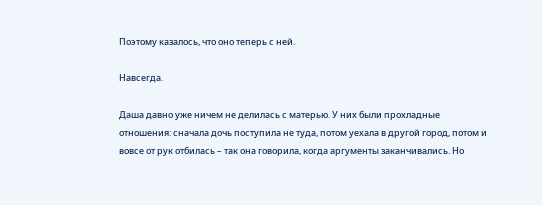Поэтому казалось, что оно теперь с ней.

Навсегда.

Даша давно уже ничем не делилась с матерью. У них были прохладные отношения: сначала дочь поступила не туда, потом уехала в другой город, потом и вовсе от рук отбилась – так она говорила, когда аргументы заканчивались. Но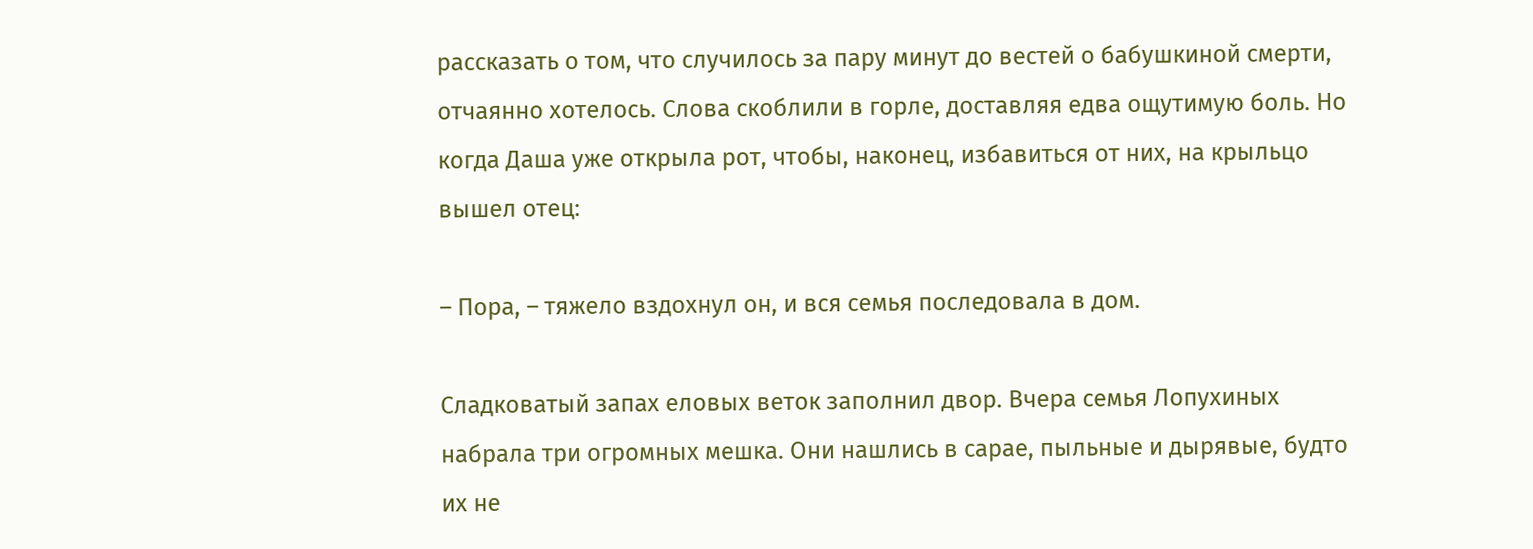рассказать о том, что случилось за пару минут до вестей о бабушкиной смерти, отчаянно хотелось. Слова скоблили в горле, доставляя едва ощутимую боль. Но когда Даша уже открыла рот, чтобы, наконец, избавиться от них, на крыльцо вышел отец:

– Пора, – тяжело вздохнул он, и вся семья последовала в дом.

Сладковатый запах еловых веток заполнил двор. Вчера семья Лопухиных набрала три огромных мешка. Они нашлись в сарае, пыльные и дырявые, будто их не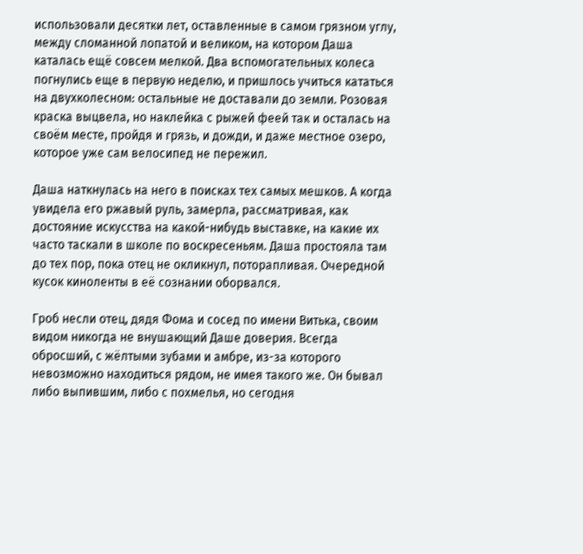использовали десятки лет, оставленные в самом грязном углу, между сломанной лопатой и великом, на котором Даша каталась ещё совсем мелкой. Два вспомогательных колеса погнулись еще в первую неделю, и пришлось учиться кататься на двухколесном: остальные не доставали до земли. Розовая краска выцвела, но наклейка с рыжей феей так и осталась на своём месте, пройдя и грязь, и дожди, и даже местное озеро, которое уже сам велосипед не пережил.

Даша наткнулась на него в поисках тех самых мешков. А когда увидела его ржавый руль, замерла, рассматривая, как достояние искусства на какой-нибудь выставке, на какие их часто таскали в школе по воскресеньям. Даша простояла там до тех пор, пока отец не окликнул, поторапливая. Очередной кусок киноленты в её сознании оборвался.

Гроб несли отец, дядя Фома и сосед по имени Витька, своим видом никогда не внушающий Даше доверия. Всегда обросший, с жёлтыми зубами и амбре, из-за которого невозможно находиться рядом, не имея такого же. Он бывал либо выпившим, либо с похмелья, но сегодня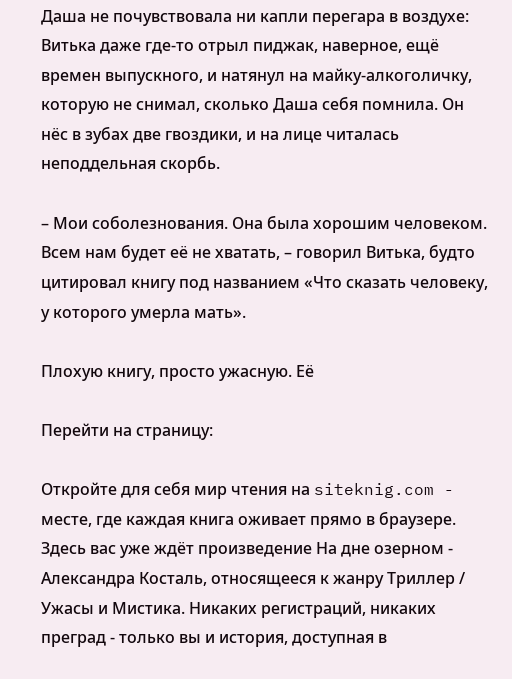Даша не почувствовала ни капли перегара в воздухе: Витька даже где-то отрыл пиджак, наверное, ещё времен выпускного, и натянул на майку-алкоголичку, которую не снимал, сколько Даша себя помнила. Он нёс в зубах две гвоздики, и на лице читалась неподдельная скорбь.

– Мои соболезнования. Она была хорошим человеком. Всем нам будет её не хватать, – говорил Витька, будто цитировал книгу под названием «Что сказать человеку, у которого умерла мать».

Плохую книгу, просто ужасную. Её

Перейти на страницу:

Откройте для себя мир чтения на siteknig.com - месте, где каждая книга оживает прямо в браузере. Здесь вас уже ждёт произведение На дне озерном - Александра Косталь, относящееся к жанру Триллер / Ужасы и Мистика. Никаких регистраций, никаких преград - только вы и история, доступная в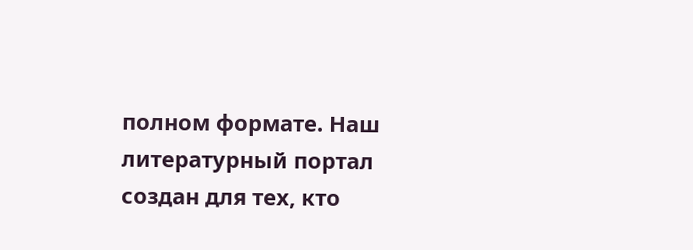полном формате. Наш литературный портал создан для тех, кто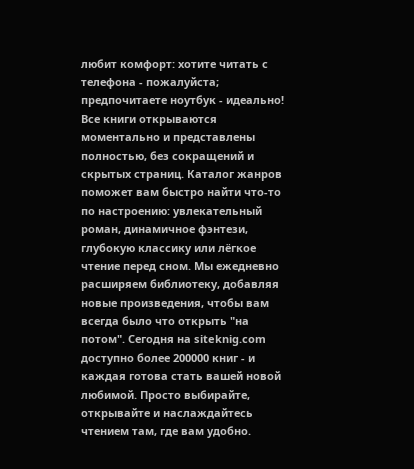любит комфорт: хотите читать с телефона - пожалуйста; предпочитаете ноутбук - идеально! Все книги открываются моментально и представлены полностью, без сокращений и скрытых страниц. Каталог жанров поможет вам быстро найти что-то по настроению: увлекательный роман, динамичное фэнтези, глубокую классику или лёгкое чтение перед сном. Мы ежедневно расширяем библиотеку, добавляя новые произведения, чтобы вам всегда было что открыть "на потом". Сегодня на siteknig.com доступно более 200000 книг - и каждая готова стать вашей новой любимой. Просто выбирайте, открывайте и наслаждайтесь чтением там, где вам удобно.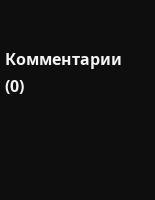Комментарии (0)